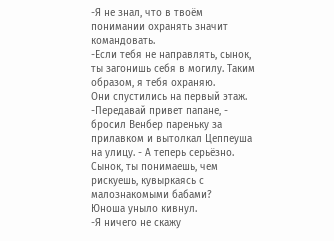-Я не знал, что в твоём понимании охранять значит командовать.
-Если тебя не направлять, сынок, ты загонишь себя в могилу. Таким образом, я тебя охраняю.
Они спустились на первый этаж.
-Передавай привет папане, - бросил Венбер пареньку за прилавком и вытолкал Цеппеуша на улицу. - А теперь серьёзно. Сынок, ты понимаешь, чем рискуешь, кувыркаясь с малознакомыми бабами?
Юноша уныло кивнул.
-Я ничего не скажу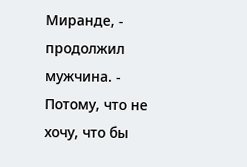Миранде, - продолжил мужчина. - Потому, что не хочу, что бы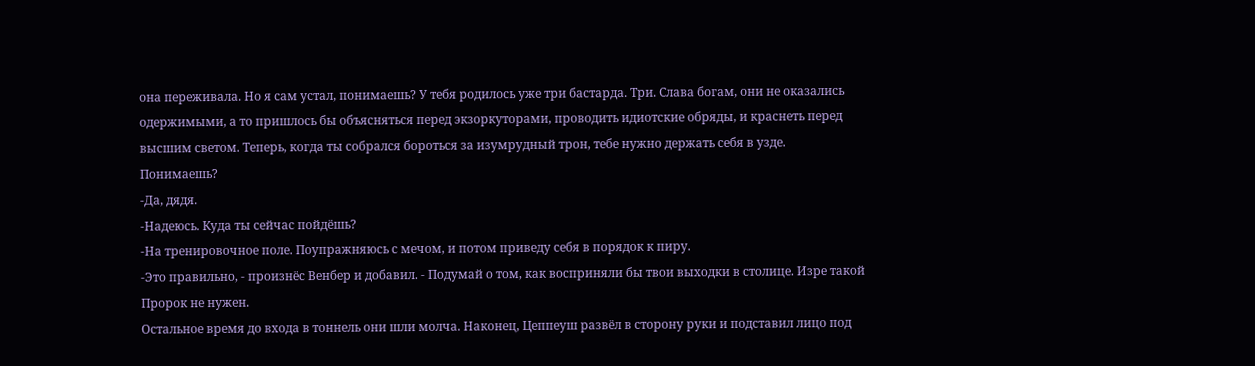она переживала. Но я сам устал, понимаешь? У тебя родилось уже три бастарда. Три. Слава богам, они не оказались одержимыми, а то пришлось бы объясняться перед экзоркуторами, проводить идиотские обряды, и краснеть перед высшим светом. Теперь, когда ты собрался бороться за изумрудный трон, тебе нужно держать себя в узде. Понимаешь?
-Да, дядя.
-Надеюсь. Куда ты сейчас пойдёшь?
-На тренировочное поле. Поупражняюсь с мечом, и потом приведу себя в порядок к пиру.
-Это правильно, - произнёс Венбер и добавил. - Подумай о том, как восприняли бы твои выходки в столице. Изре такой Пророк не нужен.
Остальное время до входа в тоннель они шли молча. Наконец, Цеппеуш развёл в сторону руки и подставил лицо под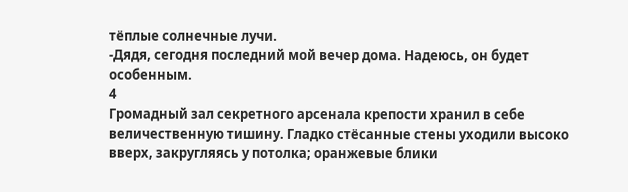тёплые солнечные лучи.
-Дядя, сегодня последний мой вечер дома. Надеюсь, он будет особенным.
4
Громадный зал секретного арсенала крепости хранил в себе величественную тишину. Гладко стёсанные стены уходили высоко вверх, закругляясь у потолка; оранжевые блики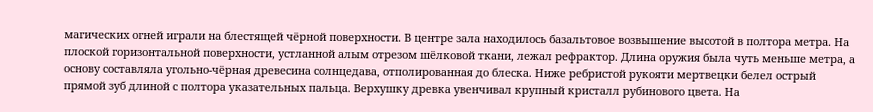магических огней играли на блестящей чёрной поверхности. В центре зала находилось базальтовое возвышение высотой в полтора метра. На плоской горизонтальной поверхности, устланной алым отрезом шёлковой ткани, лежал рефрактор. Длина оружия была чуть меньше метра, а основу составляла угольно-чёрная древесина солнцедава, отполированная до блеска. Ниже ребристой рукояти мертвецки белел острый прямой зуб длиной с полтора указательных пальца. Верхушку древка увенчивал крупный кристалл рубинового цвета. На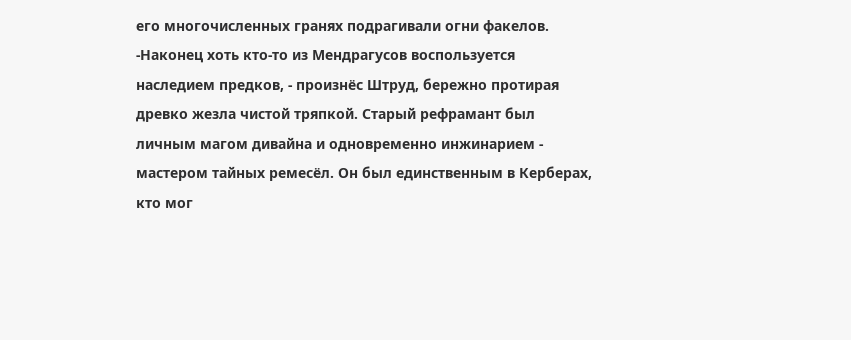его многочисленных гранях подрагивали огни факелов.
-Наконец хоть кто-то из Мендрагусов воспользуется наследием предков, - произнёс Штруд, бережно протирая древко жезла чистой тряпкой. Старый рефрамант был личным магом дивайна и одновременно инжинарием - мастером тайных ремесёл. Он был единственным в Керберах, кто мог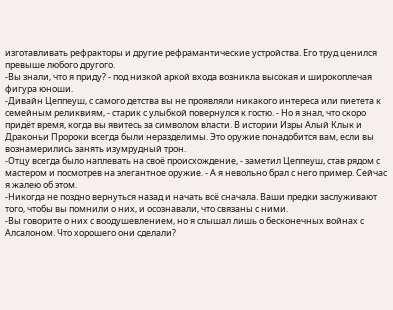изготавливать рефракторы и другие рефрамантические устройства. Его труд ценился превыше любого другого.
-Вы знали, что я приду? - под низкой аркой входа возникла высокая и широкоплечая фигура юноши.
-Дивайн Цеппеуш, с самого детства вы не проявляли никакого интереса или пиетета к семейным реликвиям, - старик с улыбкой повернулся к гостю. - Но я знал, что скоро придёт время, когда вы явитесь за символом власти. В истории Изры Алый Клык и Драконьи Пророки всегда были неразделимы. Это оружие понадобится вам, если вы вознамерились занять изумрудный трон.
-Отцу всегда было наплевать на своё происхождение, - заметил Цеппеуш, став рядом с мастером и посмотрев на элегантное оружие. - А я невольно брал с него пример. Сейчас я жалею об этом.
-Никогда не поздно вернуться назад и начать всё сначала. Ваши предки заслуживают того, чтобы вы помнили о них, и осознавали, что связаны с ними.
-Вы говорите о них с воодушевлением, но я слышал лишь о бесконечных войнах с Алсалоном. Что хорошего они сделали?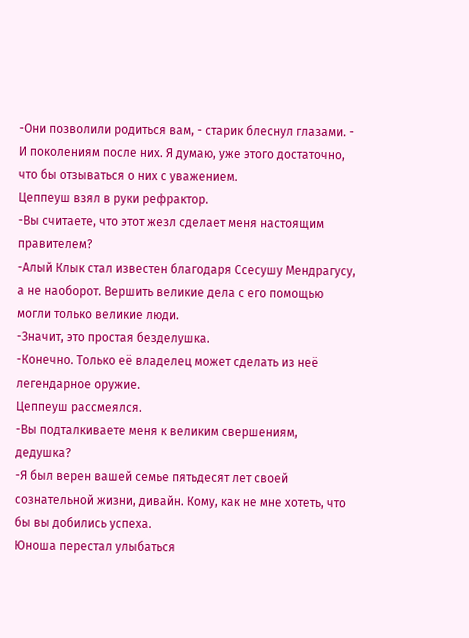-Они позволили родиться вам, - старик блеснул глазами. - И поколениям после них. Я думаю, уже этого достаточно, что бы отзываться о них с уважением.
Цеппеуш взял в руки рефрактор.
-Вы считаете, что этот жезл сделает меня настоящим правителем?
-Алый Клык стал известен благодаря Ссесушу Мендрагусу, а не наоборот. Вершить великие дела с его помощью могли только великие люди.
-Значит, это простая безделушка.
-Конечно. Только её владелец может сделать из неё легендарное оружие.
Цеппеуш рассмеялся.
-Вы подталкиваете меня к великим свершениям, дедушка?
-Я был верен вашей семье пятьдесят лет своей сознательной жизни, дивайн. Кому, как не мне хотеть, что бы вы добились успеха.
Юноша перестал улыбаться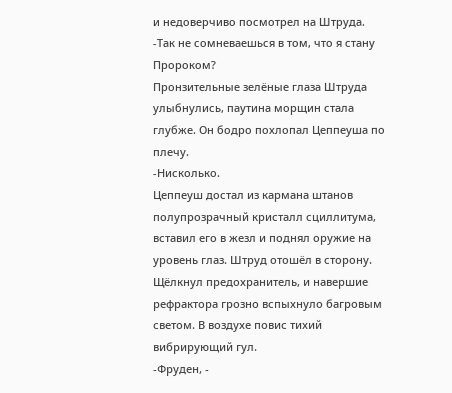и недоверчиво посмотрел на Штруда.
-Так не сомневаешься в том, что я стану Пророком?
Пронзительные зелёные глаза Штруда улыбнулись, паутина морщин стала глубже. Он бодро похлопал Цеппеуша по плечу.
-Нисколько.
Цеппеуш достал из кармана штанов полупрозрачный кристалл сциллитума, вставил его в жезл и поднял оружие на уровень глаз. Штруд отошёл в сторону. Щёлкнул предохранитель, и навершие рефрактора грозно вспыхнуло багровым светом. В воздухе повис тихий вибрирующий гул.
-Фруден, -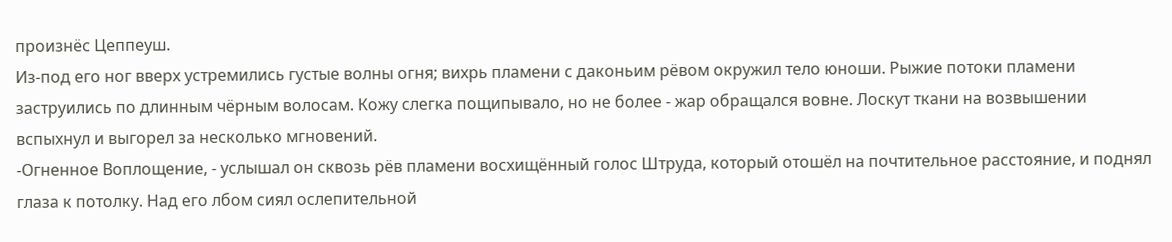произнёс Цеппеуш.
Из-под его ног вверх устремились густые волны огня; вихрь пламени с даконьим рёвом окружил тело юноши. Рыжие потоки пламени заструились по длинным чёрным волосам. Кожу слегка пощипывало, но не более - жар обращался вовне. Лоскут ткани на возвышении вспыхнул и выгорел за несколько мгновений.
-Огненное Воплощение, - услышал он сквозь рёв пламени восхищённый голос Штруда, который отошёл на почтительное расстояние, и поднял глаза к потолку. Над его лбом сиял ослепительной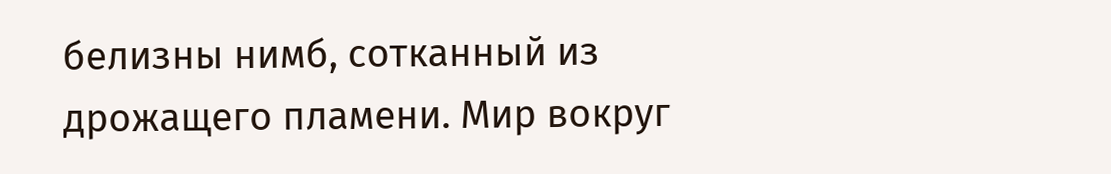белизны нимб, сотканный из дрожащего пламени. Мир вокруг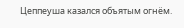Цеппеуша казался объятым огнём.